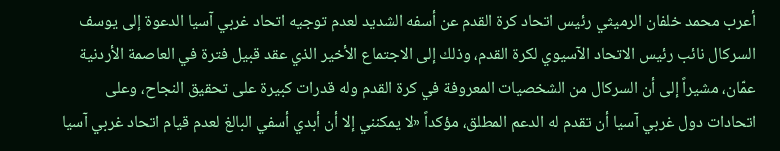أعرب محمد خلفان الرميثي رئيس اتحاد كرة القدم عن أسفه الشديد لعدم توجيه اتحاد غربي آسيا الدعوة إلى يوسف السركال نائب رئيس الاتحاد الآسيوي لكرة القدم، وذلك إلى الاجتماع الأخير الذي عقد قبيل فترة في العاصمة الأردنية عمّان، مشيراً إلى أن السركال من الشخصيات المعروفة في كرة القدم وله قدرات كبيرة على تحقيق النجاح، وعلى اتحادات دول غربي آسيا أن تقدم له الدعم المطلق، مؤكداً «لا يمكنني إلا أن أبدي أسفي البالغ لعدم قيام اتحاد غربي آسيا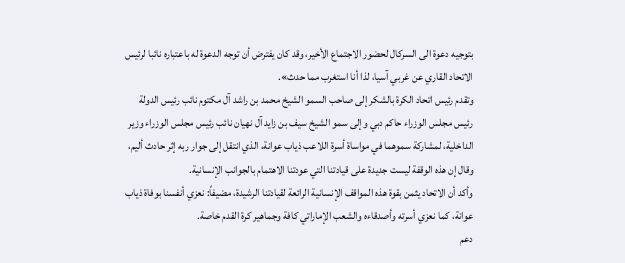بتوجيه دعوة الى السركال لحضور الاجتماع الأخير، وقد كان يفترض أن توجه الدعوة له باعتباره نائبا لرئيس الاتحاد القاري عن غربي آسيا، لذا أنا استغرب مما حدث».
وتقدم رئيس اتحاد الكرة بالشكر إلى صاحب السمو الشيخ محمد بن راشد آل مكتوم نائب رئيس الدولة رئيس مجلس الوزراء حاكم دبي وإلى سمو الشيخ سيف بن زايد آل نهيان نائب رئيس مجلس الوزراء وزير الداخلية، لمشاركة سموهما في مواساة أسرة اللاعب ذياب عوانة، الذي انتقل إلى جوار ربه إثر حادث أليم، وقال إن هذه الوقفة ليست جديدة على قيادتنا التي عودتنا الاهتمام بالجوانب الإنسانية.
وأكد أن الاتحاد يثمن بقوة هذه المواقف الإنسانية الرائعة لقيادتنا الرشيدة، مضيفاً: نعزي أنفسنا بوفاة ذياب عوانة، كما نعزي أسرته وأصدقاءه والشعب الإماراتي كافة وجماهير كرة القدم خاصة.
دعم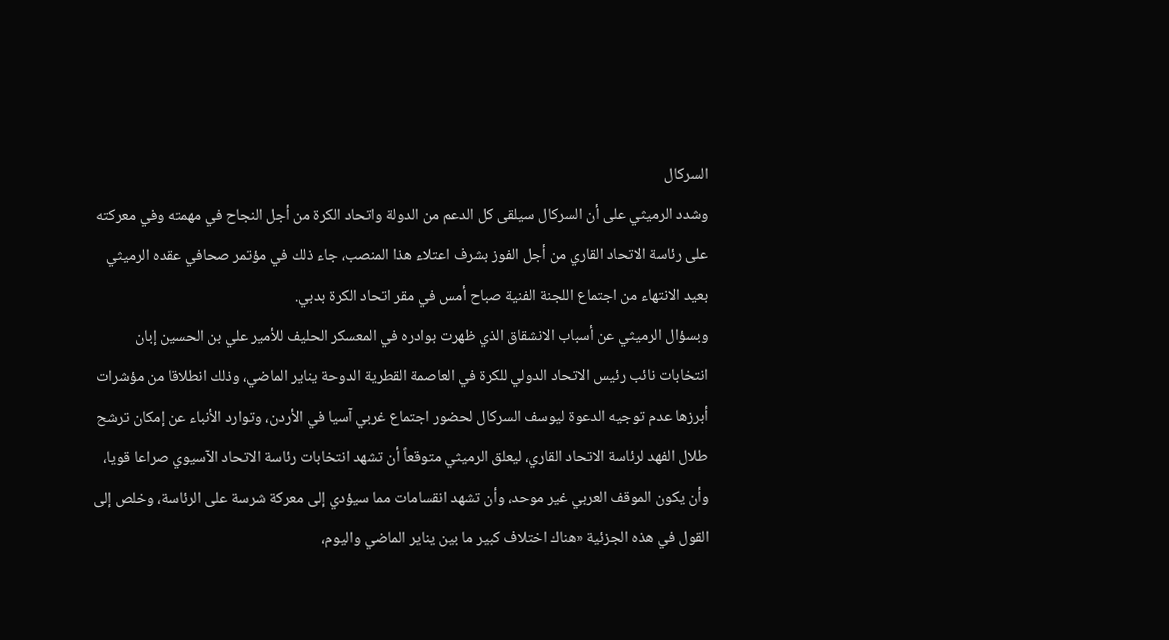السركال
وشدد الرميثي على أن السركال سيلقى كل الدعم من الدولة واتحاد الكرة من أجل النجاح في مهمته وفي معركته على رئاسة الاتحاد القاري من أجل الفوز بشرف اعتلاء هذا المنصب، جاء ذلك في مؤتمر صحافي عقده الرميثي بعيد الانتهاء من اجتماع اللجنة الفنية صباح أمس في مقر اتحاد الكرة بدبي.
وبسؤال الرميثي عن أسباب الانشقاق الذي ظهرت بوادره في المعسكر الحليف للأمير علي بن الحسين إبان انتخابات نائب رئيس الاتحاد الدولي للكرة في العاصمة القطرية الدوحة يناير الماضي، وذلك انطلاقا من مؤشرات أبرزها عدم توجيه الدعوة ليوسف السركال لحضور اجتماع غربي آسيا في الأردن، وتوارد الأنباء عن إمكان ترشح طلال الفهد لرئاسة الاتحاد القاري، ليعلق الرميثي متوقعاً أن تشهد انتخابات رئاسة الاتحاد الآسيوي صراعا قويا، وأن يكون الموقف العربي غير موحد، وأن تشهد انقسامات مما سيؤدي إلى معركة شرسة على الرئاسة، وخلص إلى القول في هذه الجزئية «هناك اختلاف كبير ما بين يناير الماضي واليوم،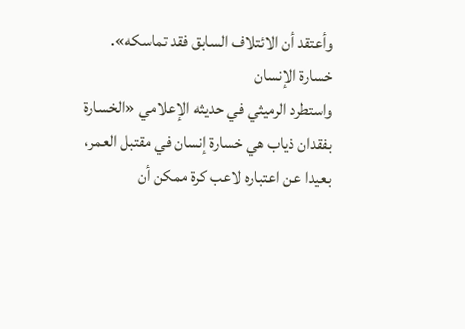وأعتقد أن الائتلاف السابق فقد تماسكه».
خسارة الإنسان
واستطرد الرميثي في حديثه الإعلامي «الخسارة بفقدان ذياب هي خسارة إنسان في مقتبل العمر، بعيدا عن اعتباره لاعب كرة ممكن أن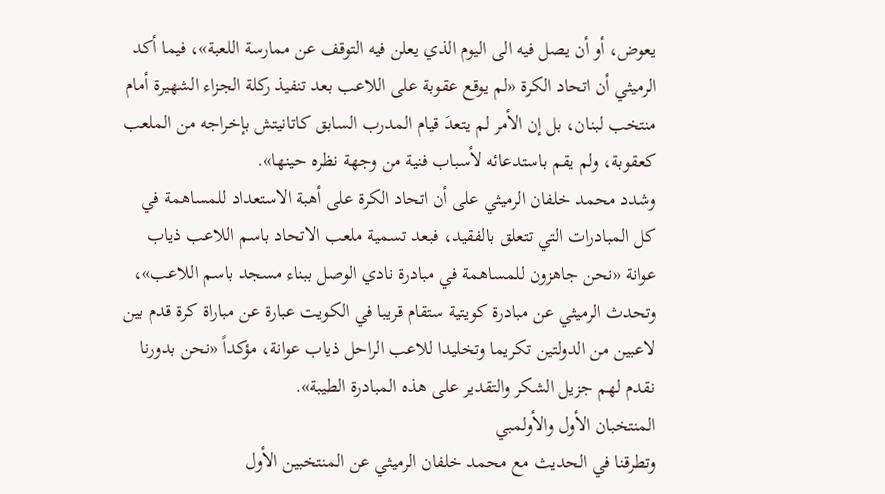يعوض، أو أن يصل فيه الى اليوم الذي يعلن فيه التوقف عن ممارسة اللعبة»، فيما أكد الرميثي أن اتحاد الكرة «لم يوقع عقوبة على اللاعب بعد تنفيذ ركلة الجزاء الشهيرة أمام منتخب لبنان، بل إن الأمر لم يتعدَ قيام المدرب السابق كاتانيتش بإخراجه من الملعب كعقوبة، ولم يقم باستدعائه لأسباب فنية من وجهة نظره حينها».
وشدد محمد خلفان الرميثي على أن اتحاد الكرة على أهبة الاستعداد للمساهمة في كل المبادرات التي تتعلق بالفقيد، فبعد تسمية ملعب الاتحاد باسم اللاعب ذياب عوانة «نحن جاهزون للمساهمة في مبادرة نادي الوصل ببناء مسجد باسم اللاعب»، وتحدث الرميثي عن مبادرة كويتية ستقام قريبا في الكويت عبارة عن مباراة كرة قدم بين لاعبين من الدولتين تكريما وتخليدا للاعب الراحل ذياب عوانة، مؤكداً «نحن بدورنا نقدم لهم جزيل الشكر والتقدير على هذه المبادرة الطيبة».
المنتخبان الأول والأولمبي
وتطرقنا في الحديث مع محمد خلفان الرميثي عن المنتخبين الأول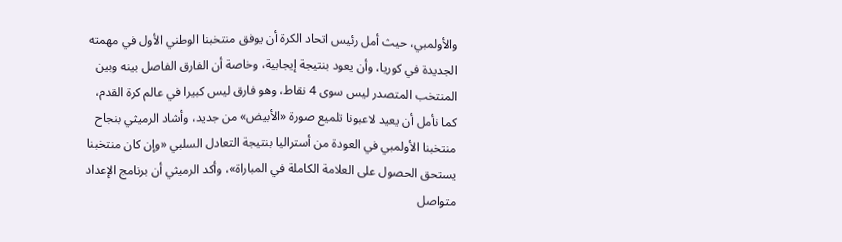والأولمبي، حيث أمل رئيس اتحاد الكرة أن يوفق منتخبنا الوطني الأول في مهمته الجديدة في كوريا، وأن يعود بنتيجة إيجابية، وخاصة أن الفارق الفاصل بينه وبين المنتخب المتصدر ليس سوى 4 نقاط، وهو فارق ليس كبيرا في عالم كرة القدم، كما نأمل أن يعيد لاعبونا تلميع صورة «الأبيض» من جديد، وأشاد الرميثي بنجاح منتخبنا الأولمبي في العودة من أستراليا بنتيجة التعادل السلبي «وإن كان منتخبنا يستحق الحصول على العلامة الكاملة في المباراة»، وأكد الرميثي أن برنامج الإعداد متواصل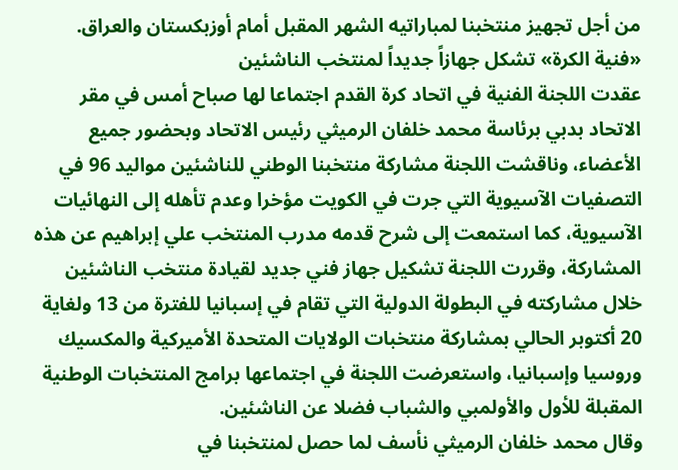من أجل تجهيز منتخبنا لمباراتيه الشهر المقبل أمام أوزبكستان والعراق.
«فنية الكرة» تشكل جهازاً جديداً لمنتخب الناشئين
عقدت اللجنة الفنية في اتحاد كرة القدم اجتماعا لها صباح أمس في مقر الاتحاد بدبي برئاسة محمد خلفان الرميثي رئيس الاتحاد وبحضور جميع الأعضاء، وناقشت اللجنة مشاركة منتخبنا الوطني للناشئين مواليد 96 في التصفيات الآسيوية التي جرت في الكويت مؤخرا وعدم تأهله إلى النهائيات الآسيوية، كما استمعت إلى شرح قدمه مدرب المنتخب علي إبراهيم عن هذه المشاركة، وقررت اللجنة تشكيل جهاز فني جديد لقيادة منتخب الناشئين خلال مشاركته في البطولة الدولية التي تقام في إسبانيا للفترة من 13 ولغاية 20 أكتوبر الحالي بمشاركة منتخبات الولايات المتحدة الأميركية والمكسيك وروسيا وإسبانيا، واستعرضت اللجنة في اجتماعها برامج المنتخبات الوطنية المقبلة للأول والأولمبي والشباب فضلا عن الناشئين.
وقال محمد خلفان الرميثي نأسف لما حصل لمنتخبنا في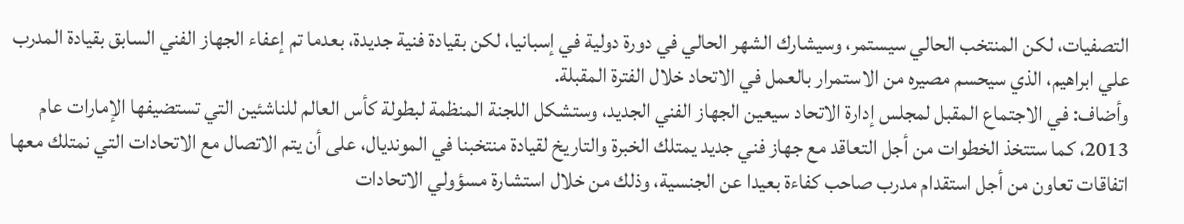التصفيات، لكن المنتخب الحالي سيستمر، وسيشارك الشهر الحالي في دورة دولية في إسبانيا، لكن بقيادة فنية جديدة، بعدما تم إعفاء الجهاز الفني السابق بقيادة المدرب علي ابراهيم، الذي سيحسم مصيره من الاستمرار بالعمل في الاتحاد خلال الفترة المقبلة.
وأضاف: في الاجتماع المقبل لمجلس إدارة الاتحاد سيعين الجهاز الفني الجديد، وستشكل اللجنة المنظمة لبطولة كأس العالم للناشئين التي تستضيفها الإمارات عام 2013، كما ستتخذ الخطوات من أجل التعاقد مع جهاز فني جديد يمتلك الخبرة والتاريخ لقيادة منتخبنا في المونديال، على أن يتم الاتصال مع الاتحادات التي نمتلك معها اتفاقات تعاون من أجل استقدام مدرب صاحب كفاءة بعيدا عن الجنسية، وذلك من خلال استشارة مسؤولي الاتحادات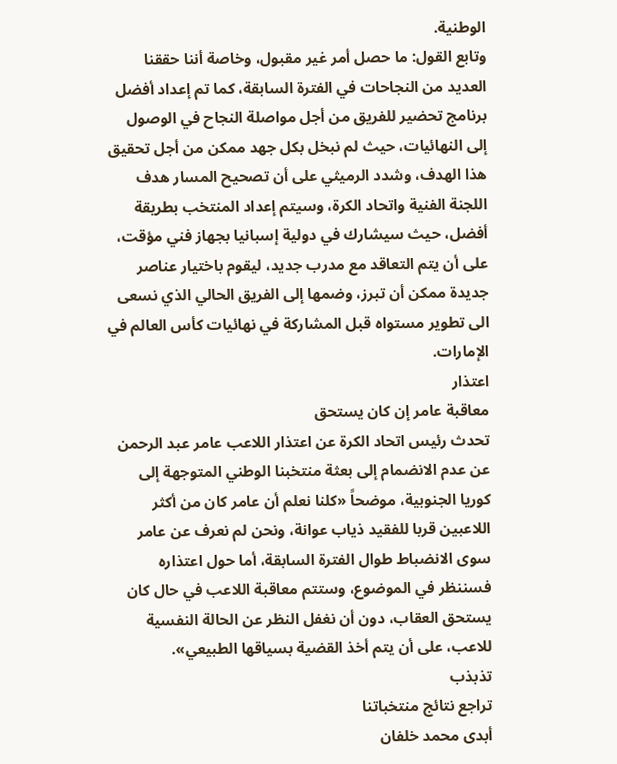الوطنية.
وتابع القول: ما حصل أمر غير مقبول، وخاصة أننا حققنا العديد من النجاحات في الفترة السابقة، كما تم إعداد أفضل برنامج تحضير للفريق من أجل مواصلة النجاح في الوصول إلى النهائيات، حيث لم نبخل بكل جهد ممكن من أجل تحقيق هذا الهدف، وشدد الرميثي على أن تصحيح المسار هدف اللجنة الفنية واتحاد الكرة، وسيتم إعداد المنتخب بطريقة أفضل، حيث سيشارك في دولية إسبانيا بجهاز فني مؤقت، على أن يتم التعاقد مع مدرب جديد، ليقوم باختيار عناصر جديدة ممكن أن تبرز، وضمها إلى الفريق الحالي الذي نسعى الى تطوير مستواه قبل المشاركة في نهائيات كأس العالم في الإمارات.
اعتذار
معاقبة عامر إن كان يستحق
تحدث رئيس اتحاد الكرة عن اعتذار اللاعب عامر عبد الرحمن عن عدم الانضمام إلى بعثة منتخبنا الوطني المتوجهة إلى كوريا الجنوبية، موضحاً «كلنا نعلم أن عامر كان من أكثر اللاعبين قربا للفقيد ذياب عوانة، ونحن لم نعرف عن عامر سوى الانضباط طوال الفترة السابقة، أما حول اعتذاره فسننظر في الموضوع، وستتم معاقبة اللاعب في حال كان يستحق العقاب، دون أن نغفل النظر عن الحالة النفسية للاعب، على أن يتم أخذ القضية بسياقها الطبيعي».
تذبذب
تراجع نتائج منتخباتنا
أبدى محمد خلفان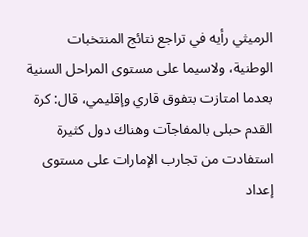الرميثي رأيه في تراجع نتائج المنتخبات الوطنية، ولاسيما على مستوى المراحل السنية بعدما امتازت بتفوق قاري وإقليمي، قال: كرة القدم حبلى بالمفاجآت وهناك دول كثيرة استفادت من تجارب الإمارات على مستوى إعداد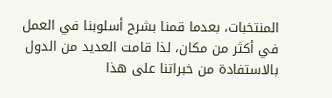المنتخبات، بعدما قمنا بشرح أسلوبنا في العمل في أكثر من مكان، لذا قامت العديد من الدول بالاستفادة من خبراتنا على هذا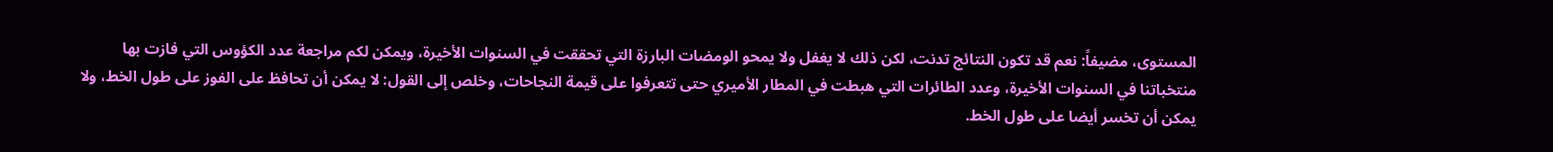المستوى، مضيفاً: نعم قد تكون النتائج تدنت، لكن ذلك لا يغفل ولا يمحو الومضات البارزة التي تحققت في السنوات الأخيرة، ويمكن لكم مراجعة عدد الكؤوس التي فازت بها منتخباتنا في السنوات الأخيرة، وعدد الطائرات التي هبطت في المطار الأميري حتى تتعرفوا على قيمة النجاحات، وخلص إلى القول: لا يمكن أن تحافظ على الفوز على طول الخط، ولا يمكن أن تخسر أيضا على طول الخط.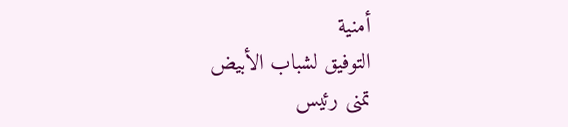أمنية
التوفيق لشباب الأبيض
تمنى رئيس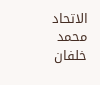الاتحاد محمد خلفان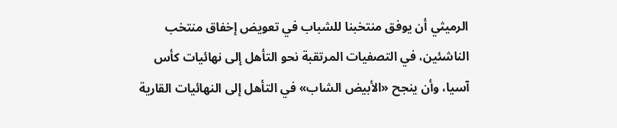الرميثي أن يوفق منتخبنا للشباب في تعويض إخفاق منتخب الناشئين، في التصفيات المرتقبة نحو التأهل إلى نهائيات كأس آسيا، وأن ينجح «الأبيض الشاب» في التأهل إلى النهائيات القارية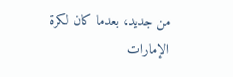من جديد، بعدما كان لكرة الإمارات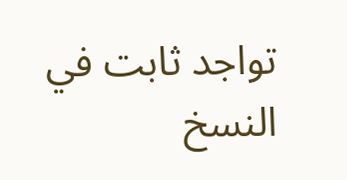تواجد ثابت في النسخ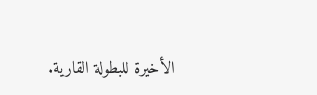الأخيرة للبطولة القارية.